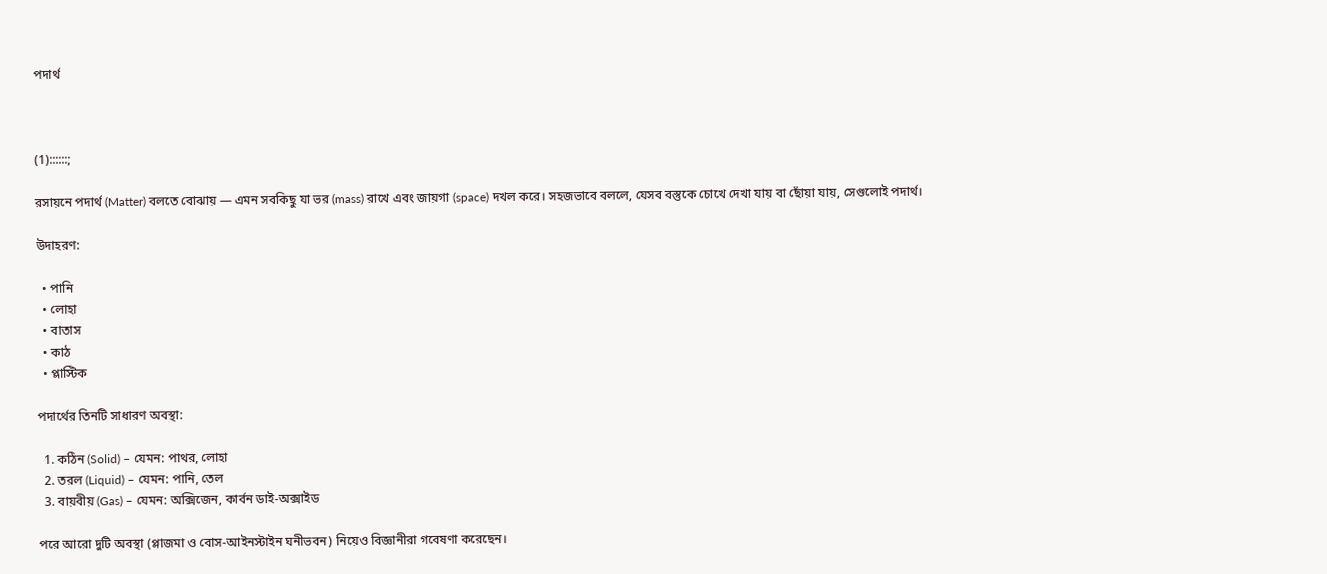পদার্থ



(1)::::::;

রসায়নে পদার্থ (Matter) বলতে বোঝায় — এমন সবকিছু যা ভর (mass) রাখে এবং জায়গা (space) দখল করে। সহজভাবে বললে, যেসব বস্তুকে চোখে দেখা যায় বা ছোঁয়া যায়, সেগুলোই পদার্থ।

উদাহরণ:

  • পানি
  • লোহা
  • বাতাস
  • কাঠ
  • প্লাস্টিক

পদার্থের তিনটি সাধারণ অবস্থা:

  1. কঠিন (Solid) – যেমন: পাথর, লোহা
  2. তরল (Liquid) – যেমন: পানি, তেল
  3. বায়বীয় (Gas) – যেমন: অক্সিজেন, কার্বন ডাই-অক্সাইড

পরে আরো দুটি অবস্থা (প্লাজমা ও বোস-আইনস্টাইন ঘনীভবন) নিয়েও বিজ্ঞানীরা গবেষণা করেছেন।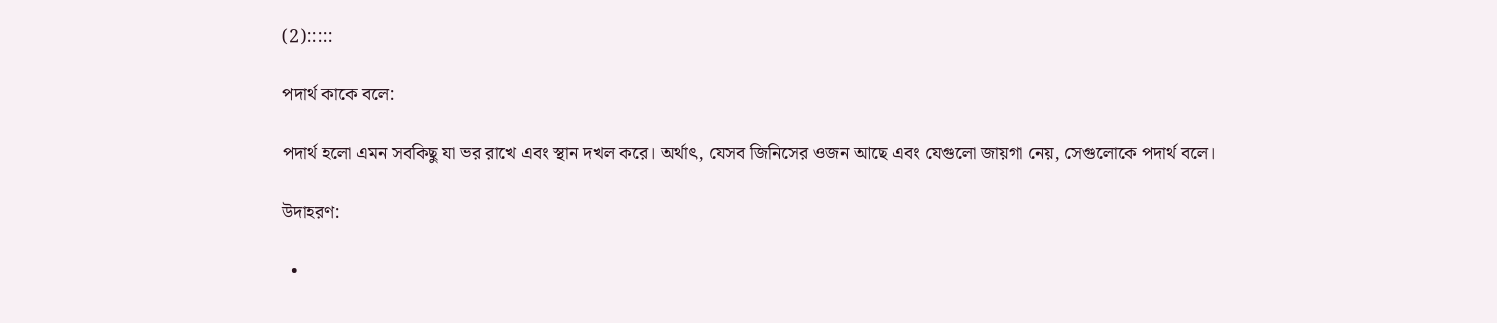(2):::::

পদার্থ কাকে বলে:

পদার্থ হলো এমন সবকিছু যা ভর রাখে এবং স্থান দখল করে। অর্থাৎ, যেসব জিনিসের ওজন আছে এবং যেগুলো জায়গা নেয়, সেগুলোকে পদার্থ বলে।

উদাহরণ:

  •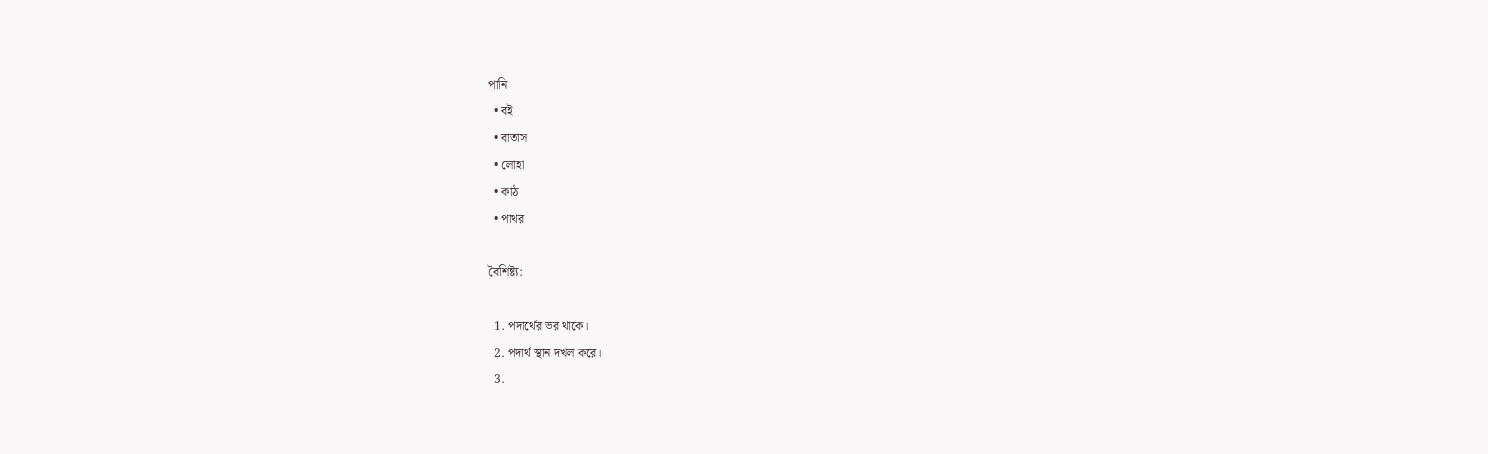পানি
  • বই
  • বাতাস
  • লোহা
  • কাঠ
  • পাথর

বৈশিষ্ট্য:

  1. পদার্থের ভর থাকে।
  2. পদার্থ স্থান দখল করে।
  3.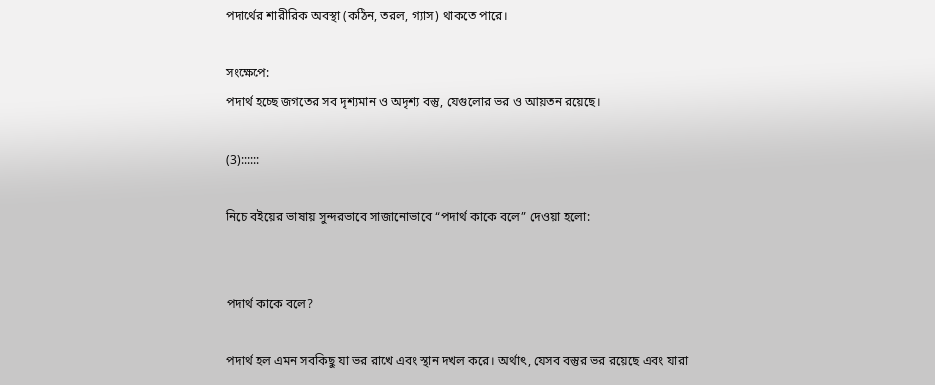পদার্থের শারীরিক অবস্থা (কঠিন, তরল, গ্যাস) থাকতে পারে।

সংক্ষেপে:
পদার্থ হচ্ছে জগতের সব দৃশ্যমান ও অদৃশ্য বস্তু, যেগুলোর ভর ও আয়তন রয়েছে।

(3)::::::

নিচে বইয়ের ভাষায় সুন্দরভাবে সাজানোভাবে “পদার্থ কাকে বলে” দেওয়া হলো:


পদার্থ কাকে বলে?

পদার্থ হল এমন সবকিছু যা ভর রাখে এবং স্থান দখল করে। অর্থাৎ, যেসব বস্তুর ভর রয়েছে এবং যারা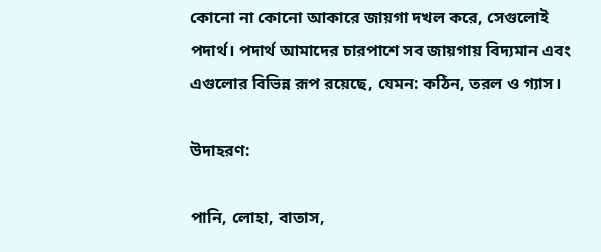কোনো না কোনো আকারে জায়গা দখল করে, সেগুলোই পদার্থ। পদার্থ আমাদের চারপাশে সব জায়গায় বিদ্যমান এবং এগুলোর বিভিন্ন রূপ রয়েছে, যেমন: কঠিন, তরল ও গ্যাস।

উদাহরণ:

পানি, লোহা, বাতাস,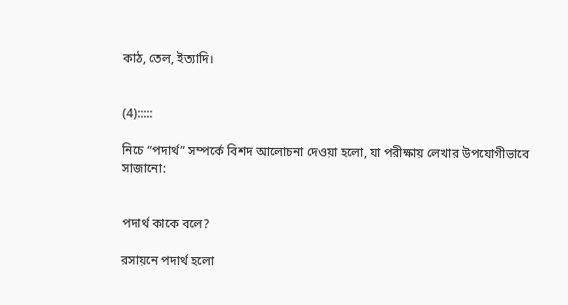কাঠ, তেল, ইত্যাদি।


(4):::::

নিচে “পদার্থ” সম্পর্কে বিশদ আলোচনা দেওয়া হলো, যা পরীক্ষায় লেখার উপযোগীভাবে সাজানো:


পদার্থ কাকে বলে?

রসায়নে পদার্থ হলো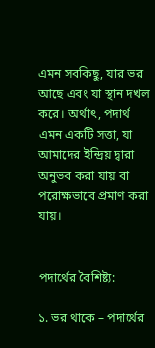এমন সবকিছু, যার ভর আছে এবং যা স্থান দখল করে। অর্থাৎ, পদার্থ এমন একটি সত্তা, যা আমাদের ইন্দ্রিয় দ্বারা অনুভব করা যায় বা পরোক্ষভাবে প্রমাণ করা যায়।


পদার্থের বৈশিষ্ট্য:

১. ভর থাকে – পদার্থের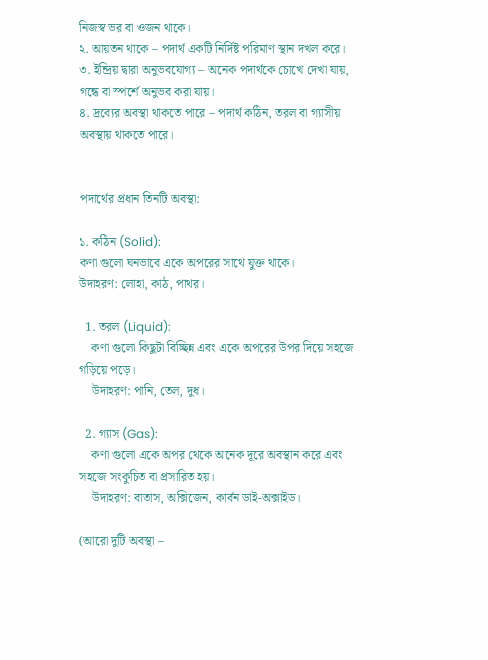নিজস্ব ভর বা ওজন থাকে।
২. আয়তন থাকে – পদার্থ একটি নির্দিষ্ট পরিমাণ স্থান দখল করে।
৩. ইন্দ্রিয় দ্বারা অনুভবযোগ্য – অনেক পদার্থকে চোখে দেখা যায়, গন্ধে বা স্পর্শে অনুভব করা যায়।
৪. দ্রব্যের অবস্থা থাকতে পারে – পদার্থ কঠিন, তরল বা গ্যাসীয় অবস্থায় থাকতে পারে।


পদার্থের প্রধান তিনটি অবস্থা:

১. কঠিন (Solid):
কণা গুলো ঘনভাবে একে অপরের সাথে যুক্ত থাকে।
উদাহরণ: লোহা, কাঠ, পাথর।

  1. তরল (Liquid):
    কণা গুলো কিছুটা বিচ্ছিন্ন এবং একে অপরের উপর দিয়ে সহজে গড়িয়ে পড়ে।
    উদাহরণ: পানি, তেল, দুধ।

  2. গ্যাস (Gas):
    কণা গুলো একে অপর থেকে অনেক দূরে অবস্থান করে এবং সহজে সংকুচিত বা প্রসারিত হয়।
    উদাহরণ: বাতাস, অক্সিজেন, কার্বন ডাই-অক্সাইড।

(আরো দুটি অবস্থা –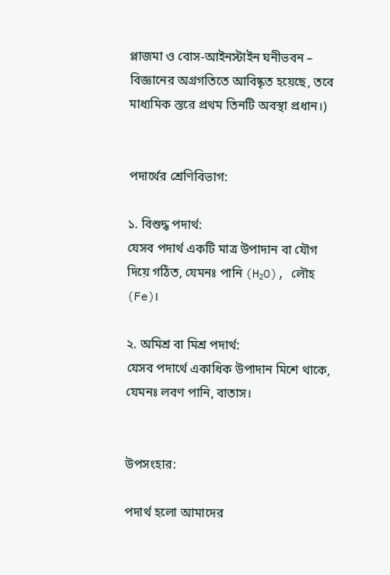প্লাজমা ও বোস-আইনস্টাইন ঘনীভবন – বিজ্ঞানের অগ্রগতিতে আবিষ্কৃত হয়েছে, তবে মাধ্যমিক স্তরে প্রথম তিনটি অবস্থা প্রধান।)


পদার্থের শ্রেণিবিভাগ:

১. বিশুদ্ধ পদার্থ:
যেসব পদার্থ একটি মাত্র উপাদান বা যৌগ দিয়ে গঠিত, যেমনঃ পানি (H₂O), লৌহ (Fe)।

২. অমিশ্র বা মিশ্র পদার্থ:
যেসব পদার্থে একাধিক উপাদান মিশে থাকে, যেমনঃ লবণ পানি, বাতাস।


উপসংহার:

পদার্থ হলো আমাদের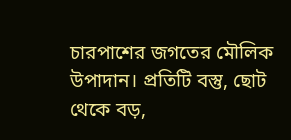চারপাশের জগতের মৌলিক উপাদান। প্রতিটি বস্তু, ছোট থেকে বড়,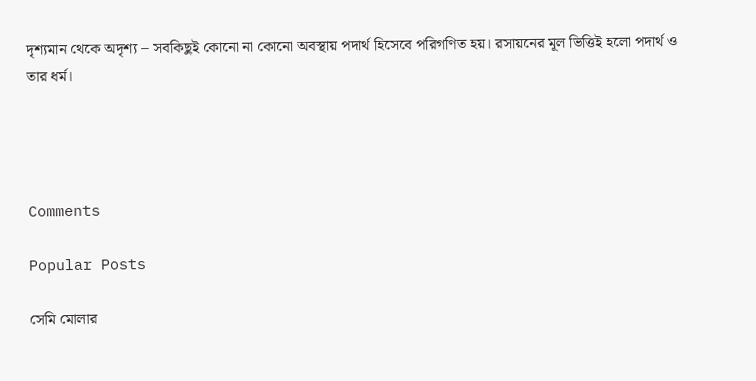দৃশ্যমান থেকে অদৃশ্য – সবকিছুই কোনো না কোনো অবস্থায় পদার্থ হিসেবে পরিগণিত হয়। রসায়নের মূল ভিত্তিই হলো পদার্থ ও তার ধর্ম।




Comments

Popular Posts

সেমি মোলার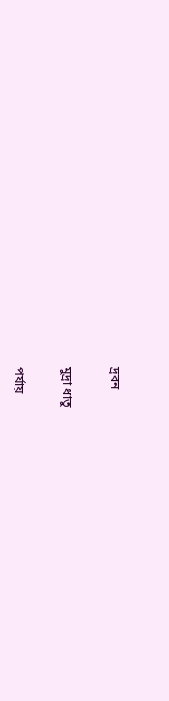দ্রবন

মুদ্রা ধাতু

পর্যায়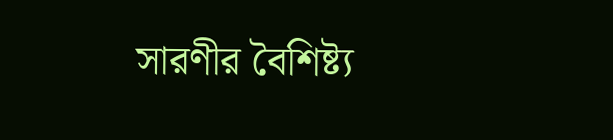সারণীর বৈশিষ্ট্য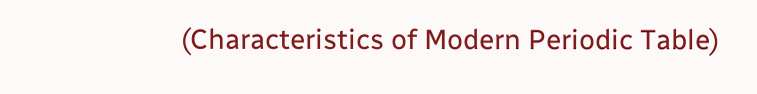(Characteristics of Modern Periodic Table)